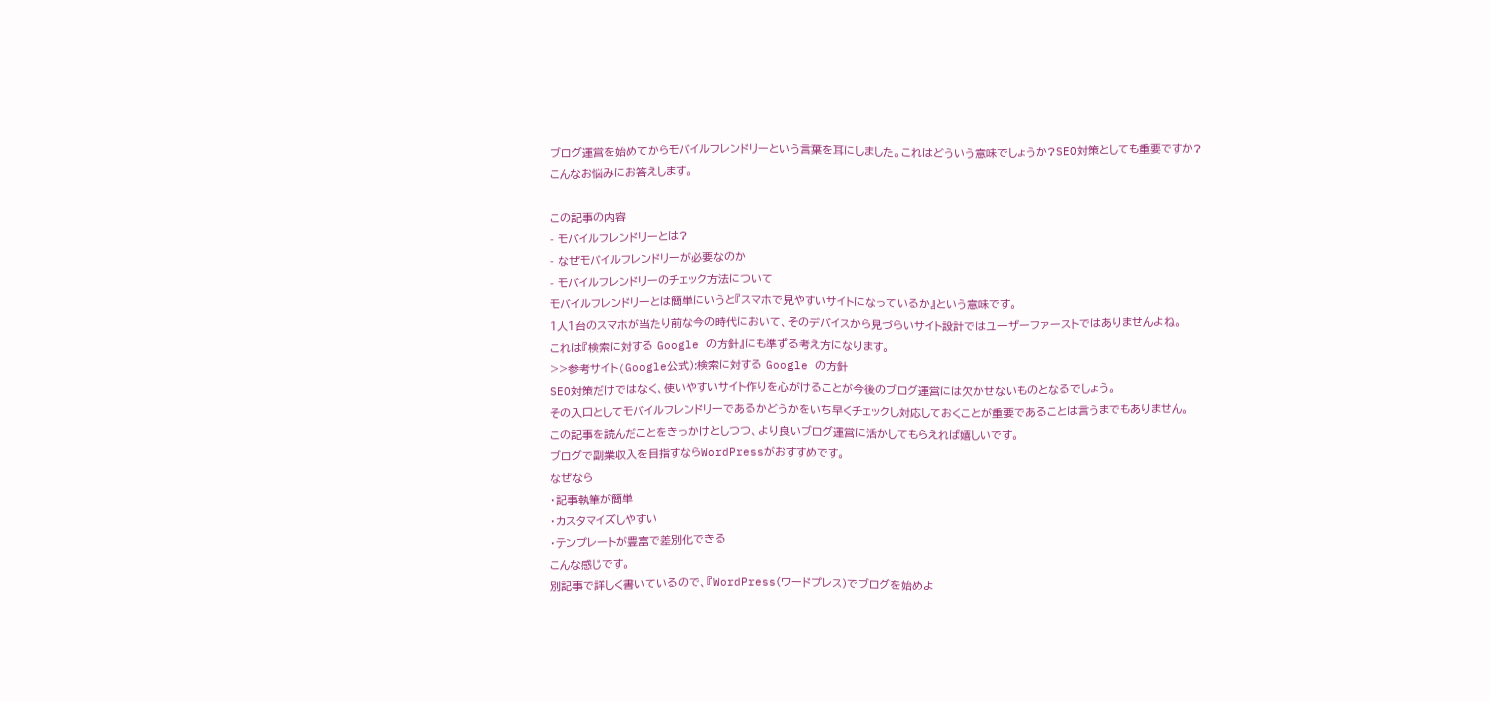ブログ運営を始めてからモバイルフレンドリーという言葉を耳にしました。これはどういう意味でしょうか?SEO対策としても重要ですか?
こんなお悩みにお答えします。

この記事の内容
- モバイルフレンドリーとは?
- なぜモバイルフレンドリーが必要なのか
- モバイルフレンドリーのチェック方法について
モバイルフレンドリーとは簡単にいうと『スマホで見やすいサイトになっているか』という意味です。
1人1台のスマホが当たり前な今の時代において、そのデバイスから見づらいサイト設計ではユーザーファーストではありませんよね。
これは『検索に対する Google の方針』にも準ずる考え方になります。
>>参考サイト(Google公式):検索に対する Google の方針
SEO対策だけではなく、使いやすいサイト作りを心がけることが今後のブログ運営には欠かせないものとなるでしょう。
その入口としてモバイルフレンドリーであるかどうかをいち早くチェックし対応しておくことが重要であることは言うまでもありません。
この記事を読んだことをきっかけとしつつ、より良いブログ運営に活かしてもらえれば嬉しいです。
ブログで副業収入を目指すならWordPressがおすすめです。
なぜなら
・記事執筆が簡単
・カスタマイズしやすい
・テンプレートが豊富で差別化できる
こんな感じです。
別記事で詳しく書いているので、『WordPress(ワードプレス)でブログを始めよ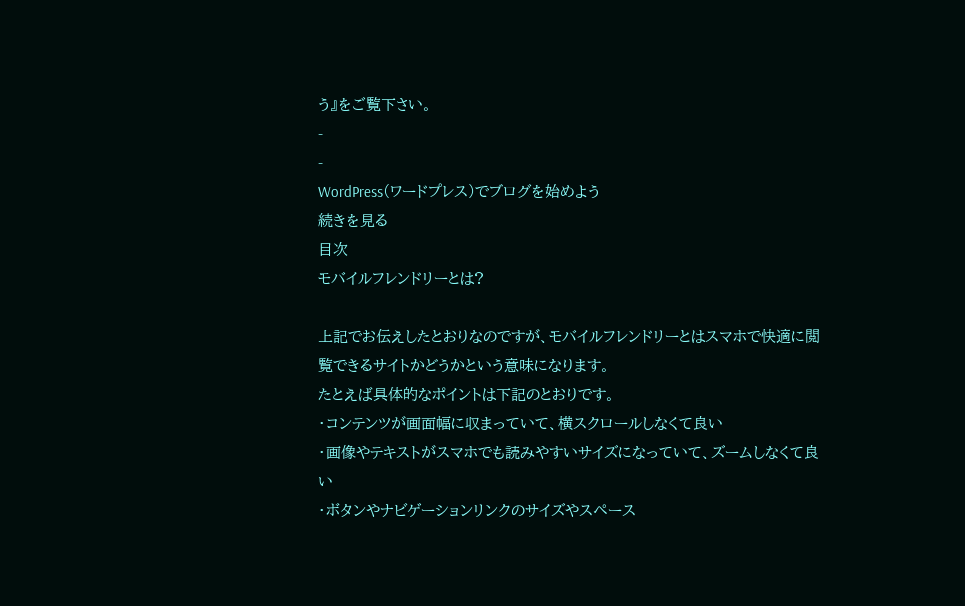う』をご覧下さい。
-
-
WordPress(ワードプレス)でブログを始めよう
続きを見る
目次
モバイルフレンドリーとは?

上記でお伝えしたとおりなのですが、モバイルフレンドリーとはスマホで快適に閲覧できるサイトかどうかという意味になります。
たとえば具体的なポイントは下記のとおりです。
・コンテンツが画面幅に収まっていて、横スクロールしなくて良い
・画像やテキストがスマホでも読みやすいサイズになっていて、ズームしなくて良い
・ボタンやナビゲーションリンクのサイズやスペース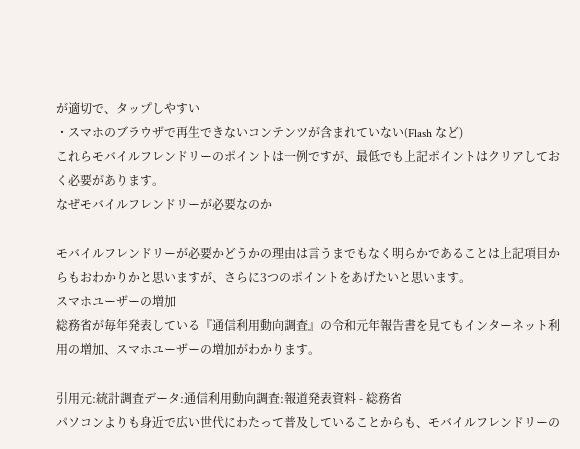が適切で、タップしやすい
・スマホのブラウザで再生できないコンテンツが含まれていない(Flash など)
これらモバイルフレンドリーのポイントは一例ですが、最低でも上記ポイントはクリアしておく必要があります。
なぜモバイルフレンドリーが必要なのか

モバイルフレンドリーが必要かどうかの理由は言うまでもなく明らかであることは上記項目からもおわかりかと思いますが、さらに3つのポイントをあげたいと思います。
スマホユーザーの増加
総務省が毎年発表している『通信利用動向調査』の令和元年報告書を見てもインターネット利用の増加、スマホユーザーの増加がわかります。

引用元:統計調査データ:通信利用動向調査:報道発表資料 - 総務省
パソコンよりも身近で広い世代にわたって普及していることからも、モバイルフレンドリーの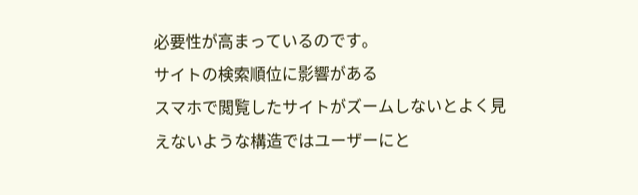必要性が高まっているのです。
サイトの検索順位に影響がある
スマホで閲覧したサイトがズームしないとよく見えないような構造ではユーザーにと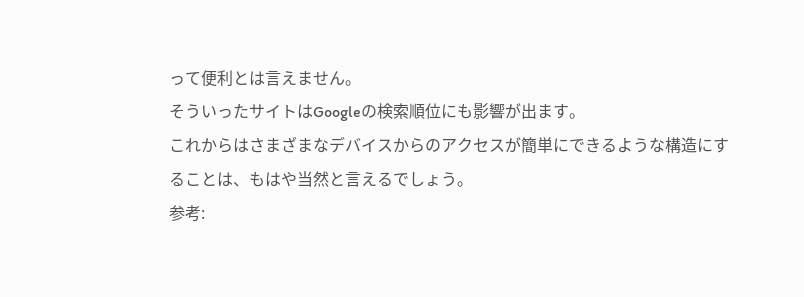って便利とは言えません。
そういったサイトはGoogleの検索順位にも影響が出ます。
これからはさまざまなデバイスからのアクセスが簡単にできるような構造にすることは、もはや当然と言えるでしょう。
参考: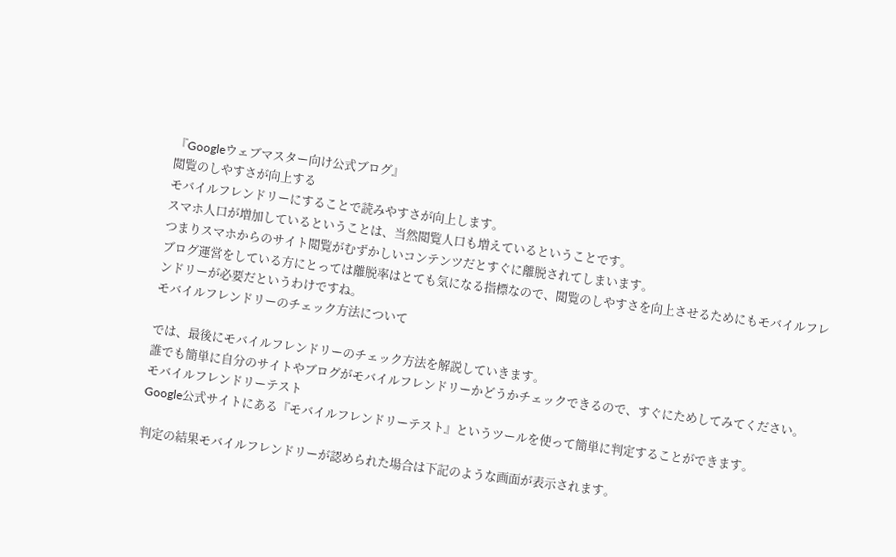『Googleウェブマスター向け公式ブログ』
閲覧のしやすさが向上する
モバイルフレンドリーにすることで読みやすさが向上します。
スマホ人口が増加しているということは、当然閲覧人口も増えているということです。
つまりスマホからのサイト閲覧がむずかしいコンテンツだとすぐに離脱されてしまいます。
ブログ運営をしている方にとっては離脱率はとても気になる指標なので、閲覧のしやすさを向上させるためにもモバイルフレンドリーが必要だというわけですね。
モバイルフレンドリーのチェック方法について

では、最後にモバイルフレンドリーのチェック方法を解説していきます。
誰でも簡単に自分のサイトやブログがモバイルフレンドリーかどうかチェックできるので、すぐにためしてみてください。
モバイルフレンドリーテスト
Google公式サイトにある『モバイルフレンドリーテスト』というツールを使って簡単に判定することができます。

判定の結果モバイルフレンドリーが認められた場合は下記のような画面が表示されます。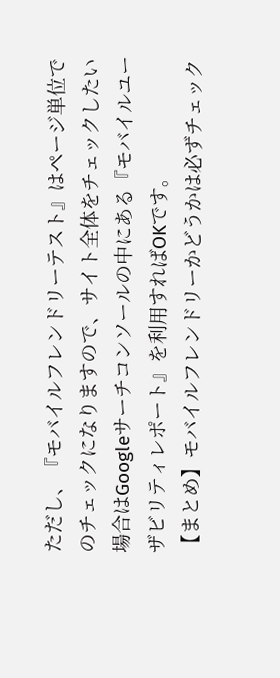ただし、『モバイルフレンドリーテスト』はページ単位でのチェックになりますので、サイト全体をチェックしたい場合はGoogleサーチコンソールの中にある『モバイルユーザビリティレポート』を利用すればOKです。
【まとめ】モバイルフレンドリーかどうかは必ずチェック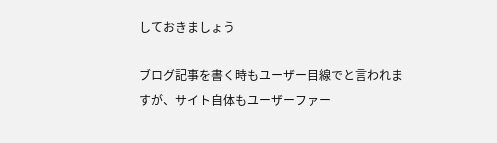しておきましょう

ブログ記事を書く時もユーザー目線でと言われますが、サイト自体もユーザーファー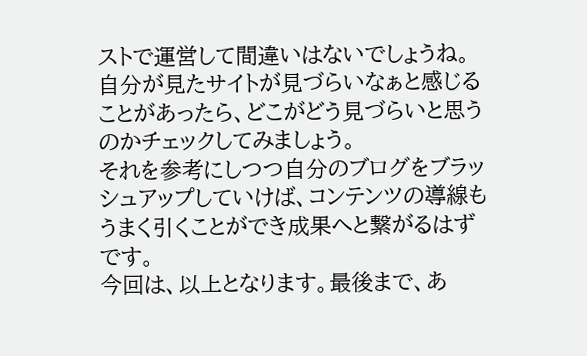ストで運営して間違いはないでしょうね。
自分が見たサイトが見づらいなぁと感じることがあったら、どこがどう見づらいと思うのかチェックしてみましょう。
それを参考にしつつ自分のブログをブラッシュアップしていけば、コンテンツの導線もうまく引くことができ成果へと繋がるはずです。
今回は、以上となります。最後まで、あ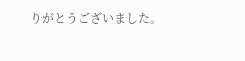りがとうございました。